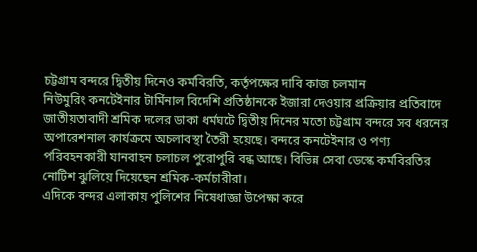চট্টগ্রাম বন্দরে দ্বিতীয় দিনেও কর্মবিরতি, কর্তৃপক্ষের দাবি কাজ চলমান
নিউমুরিং কনটেইনার টার্মিনাল বিদেশি প্রতিষ্ঠানকে ইজারা দেওয়ার প্রক্রিয়ার প্রতিবাদে জাতীয়তাবাদী শ্রমিক দলের ডাকা ধর্মঘটে দ্বিতীয় দিনের মতো চট্টগ্রাম বন্দরে সব ধরনের অপারেশনাল কার্যক্রমে অচলাবস্থা তৈরী হয়েছে। বন্দরে কনটেইনার ও পণ্য পরিবহনকারী যানবাহন চলাচল পুরোপুরি বন্ধ আছে। বিভিন্ন সেবা ডেস্কে কর্মবিরতির নোটিশ ঝুলিয়ে দিয়েছেন শ্রমিক-কর্মচারীরা।
এদিকে বন্দর এলাকায় পুলিশের নিষেধাজ্ঞা উপেক্ষা করে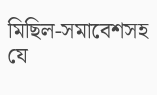মিছিল-সমাবেশসহ যে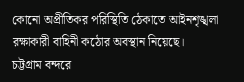কোনো অপ্রীতিকর পরিস্থিতি ঠেকাতে আইনশৃঙ্খলা রক্ষাকারী বাহিনী কঠোর অবস্থান নিয়েছে।
চট্টগ্রাম বন্দরে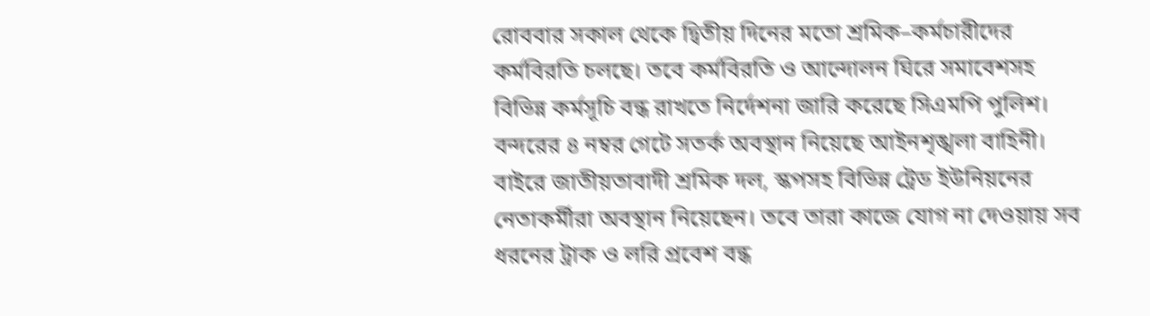রোববার সকাল থেকে দ্বিতীয় দিনের মতো শ্রমিক–কর্মচারীদের কর্মবিরতি চলছে। তবে কর্মবিরতি ও আন্দোলন ঘিরে সমাবেশসহ বিভিন্ন কর্মসূচি বন্ধ রাখতে নির্দেশনা জারি করেছে সিএমপি পুলিশ।
বন্দরের ৪ নম্বর গেটে সতর্ক অবস্থান নিয়েছে আইনশৃঙ্খলা বাহিনী। বাইরে জাতীয়তাবাদী শ্রমিক দল, স্কপসহ বিভিন্ন ট্রেড ইউনিয়নের নেতাকর্মীরা অবস্থান নিয়েছেন। তবে তারা কাজে যোগ না দেওয়ায় সব ধরনের ট্রাক ও লরি প্রবেশ বন্ধ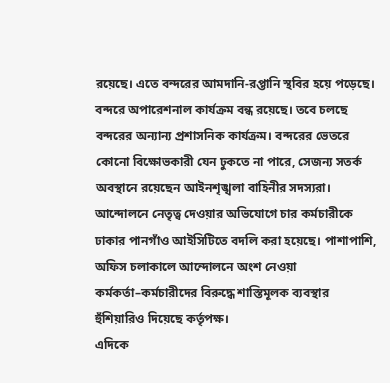রয়েছে। এতে বন্দরের আমদানি-রপ্তানি স্থবির হয়ে পড়েছে।
বন্দরে অপারেশনাল কার্যক্রম বন্ধ রয়েছে। তবে চলছে বন্দরের অন্যান্য প্রশাসনিক কার্যক্রম। বন্দরের ভেতরে কোনো বিক্ষোভকারী যেন ঢুকতে না পারে, সেজন্য সতর্ক অবস্থানে রয়েছেন আইনশৃঙ্খলা বাহিনীর সদস্যরা।
আন্দোলনে নেতৃত্ব দেওয়ার অভিযোগে চার কর্মচারীকে ঢাকার পানগাঁও আইসিটিতে বদলি করা হয়েছে। পাশাপাশি, অফিস চলাকালে আন্দোলনে অংশ নেওয়া কর্মকর্তা–কর্মচারীদের বিরুদ্ধে শাস্তিমূলক ব্যবস্থার হুঁশিয়ারিও দিয়েছে কর্তৃপক্ষ।
এদিকে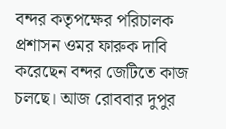বন্দর কতৃপক্ষের পরিচালক প্রশাসন ওমর ফারুক দাবি করেছেন বন্দর জেটিতে কাজ চলছে। আজ রোববার দুপুর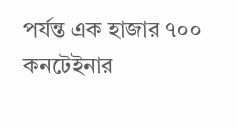পর্যন্ত এক হাজার ৭০০ কনটেইনার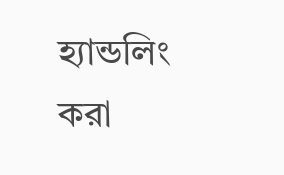হ্যান্ডলিং করা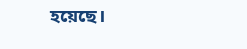হয়েছে।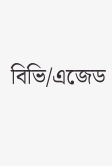বিভি/এজেড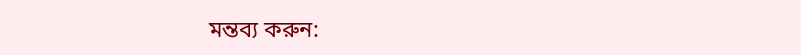মন্তব্য করুন: